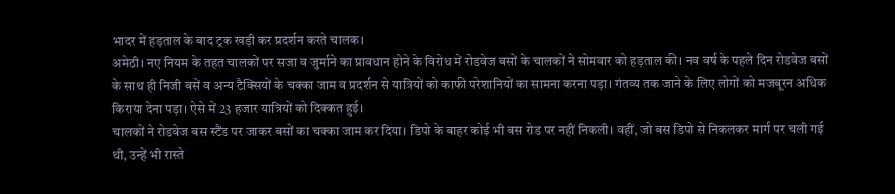भादर में हड़ताल के बाद ट्रक खड़ी कर प्रदर्शन करते चालक।
अमेठी। नए नियम के तहत चालकों पर सजा व जुर्माने का प्रावधान होने के विरोध में रोडवेज बसों के चालकों ने सोमवार को हड़ताल की। नव वर्ष के पहले दिन रोडवेज बसों के साथ ही निजी बसें व अन्य टैक्सियों के चक्का जाम व प्रदर्शन से यात्रियों को काफी परेशानियों का सामना करना पड़ा। गंतव्य तक जाने के लिए लोगों को मजबूरन अधिक किराया देना पड़ा। ऐसे में 23 हजार यात्रियों को दिक्कत हुई।
चालकों ने रोडवेज बस स्टैंड पर जाकर बसों का चक्का जाम कर दिया। डिपो के बाहर कोई भी बस रोड पर नहीं निकली। वहीं, जो बस डिपो से निकलकर मार्ग पर चली गई थी, उन्हें भी रास्ते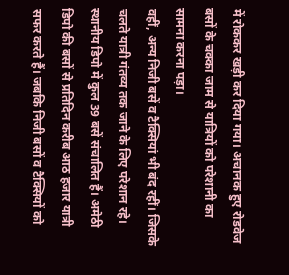में रोककर खड़ी कर दिया गया। अचानक हुए रोडवेज बसों के चक्का जाम से यात्रियों को परेशानी का सामना करना पड़ा।
वहीं, अन्य निजी बसें व टैक्सियां भी बंद रहीं। जिसके चलते यात्री गंतव्य तक जाने के लिए परेशान रहे। स्थानीय डिपो में कुल 39 बसें संचालित हैं। अमेठी डिपो की बसों से प्रतिदिन करीब आठ हजार यात्री सफर करते हैं। जबकि निजी बसों व टैक्सियों को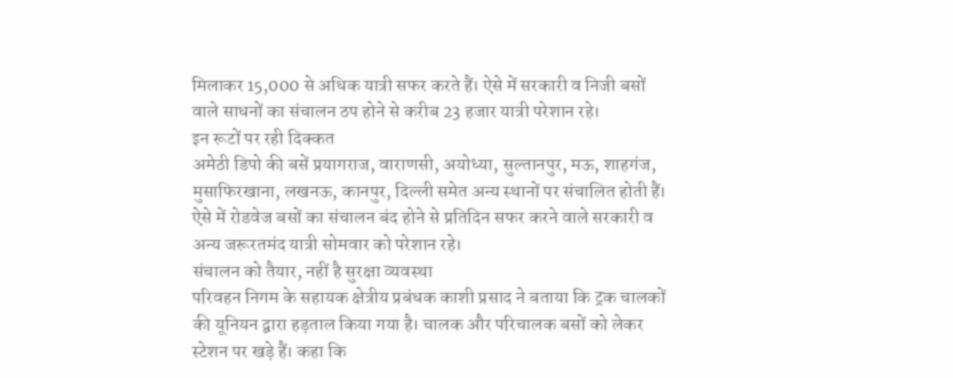मिलाकर 15,000 से अधिक यात्री सफर करते हैं। ऐसे में सरकारी व निजी बसों वाले साधनों का संचालन ठप होने से करीब 23 हजार यात्री परेशान रहे।
इन रूटों पर रही दिक्कत
अमेठी डिपो की बसें प्रयागराज, वाराणसी, अयोध्या, सुल्तानपुर, मऊ, शाहगंज, मुसाफिरखाना, लखनऊ, कानपुर, दिल्ली समेत अन्य स्थानों पर संचालित होती हैं। ऐसे में रोडवेज बसों का संचालन बंद होने से प्रतिदिन सफर करने वाले सरकारी व अन्य जरूरतमंद यात्री सोमवार को परेशान रहे।
संचालन को तैयार, नहीं है सुरक्षा व्यवस्था
परिवहन निगम के सहायक क्षेत्रीय प्रबंधक काशी प्रसाद ने बताया कि ट्रक चालकों की यूनियन द्वारा हड़ताल किया गया है। चालक और परिचालक बसों को लेकर स्टेशन पर खड़े हैं। कहा कि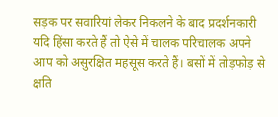सड़क पर सवारियां लेकर निकलने के बाद प्रदर्शनकारी यदि हिंसा करते हैं तो ऐसे में चालक परिचालक अपने आप को असुरक्षित महसूस करते हैं। बसों में तोड़फोड़ से क्षति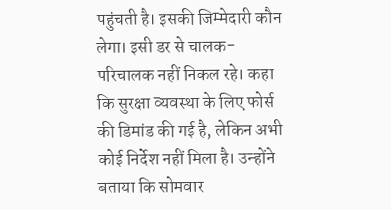पहुंचती है। इसकी जिम्मेदारी कौन लेगा। इसी डर से चालक-परिचालक नहीं निकल रहे। कहा कि सुरक्षा व्यवस्था के लिए फोर्स की डिमांड की गई है, लेकिन अभी कोई निर्देश नहीं मिला है। उन्होंने बताया कि सोमवार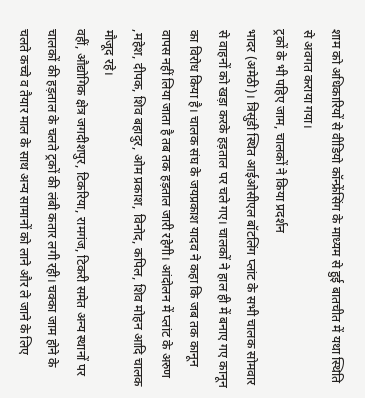शाम को अधिकारियों से वीडियो कॉन्फ्रेंसिंग के माध्यम से हुई बातचीत में यथा स्थिति से अवगत कराया गया।
ट्रकों के भी पहिए जाम, चालकों ने किया प्रदर्शन
भादर (अमेठी)। त्रिसुंडी स्थित आईओसीएल बॉटलिंग प्लांट के सभी चालक सोमवार से वाहनों को खड़ा करके हड़ताल पर चले गए। चालकों ने हाल ही में बनाए गए कानून का विरोध किया है। चालक संघ के जयप्रकाश यादव ने कहा कि जब तक कानून वापस नहीं लिया जाता है तब तक हड़ताल जारी रहेगी। आंदोलन में प्लांट के अरुण ,महेश, दीपक, शिव बहादुर, ओम प्रकाश, विनोद, कपिल, शिव मोहन आदि चालक मौजूद रहे।
वहीं, औद्योगिक क्षेत्र जगदीशपुर, टिकरिया, रामगंज, टिकरी समेत अन्य स्थानों पर चालकों की हड़ताल के चलते ट्रकों की लंबी कतार लगी रही। चक्का जाम होने के चलते कच्चे व तैयार माल के साथ अन्य सामानों को लाने और ले जाने के लिए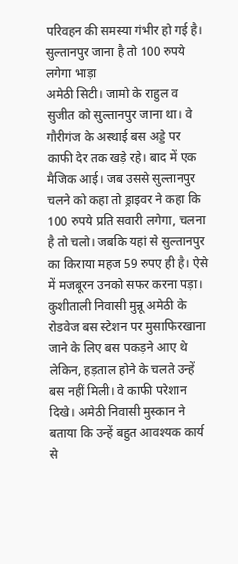परिवहन की समस्या गंभीर हो गई है।
सुल्तानपुर जाना है तो 100 रुपये लगेगा भाड़ा
अमेठी सिटी। जामो के राहुल व सुजीत को सुल्तानपुर जाना था। वे गौरीगंज के अस्थाई बस अड्डे पर काफी देर तक खड़े रहे। बाद में एक मैजिक आई। जब उससे सुल्तानपुर चलने को कहा तो ड्राइवर ने कहा कि 100 रुपये प्रति सवारी लगेगा, चलना है तो चलो। जबकि यहां से सुल्तानपुर का किराया महज 59 रुपए ही है। ऐसे में मजबूरन उनको सफर करना पड़ा।
कुशीताली निवासी मुन्नू अमेठी के रोडवेज बस स्टेशन पर मुसाफिरखाना जाने के लिए बस पकड़ने आए थे लेकिन, हड़ताल होने के चलते उन्हें बस नहीं मिली। वे काफी परेशान दिखे। अमेठी निवासी मुस्कान ने बताया कि उन्हें बहुत आवश्यक कार्य से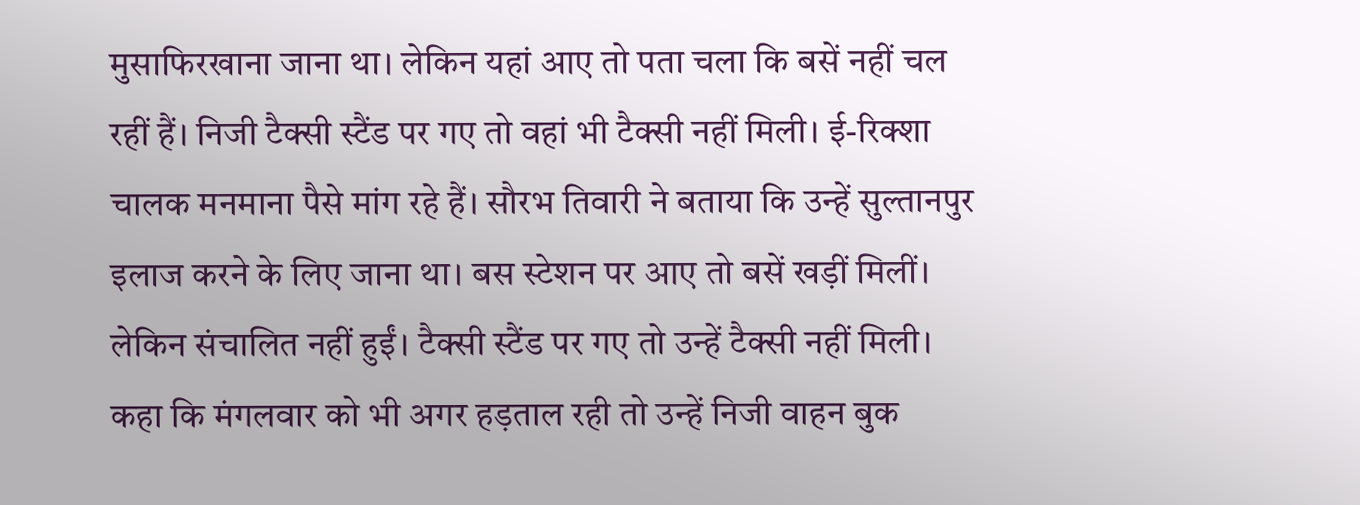मुसाफिरखाना जाना था। लेकिन यहां आए तो पता चला कि बसें नहीं चल रहीं हैं। निजी टैक्सी स्टैंड पर गए तो वहां भी टैक्सी नहीं मिली। ई-रिक्शा चालक मनमाना पैसे मांग रहे हैं। सौरभ तिवारी ने बताया कि उन्हें सुल्तानपुर इलाज करने के लिए जाना था। बस स्टेशन पर आए तो बसें खड़ीं मिलीं। लेकिन संचालित नहीं हुईं। टैक्सी स्टैंड पर गए तो उन्हें टैक्सी नहीं मिली। कहा कि मंगलवार को भी अगर हड़ताल रही तो उन्हें निजी वाहन बुक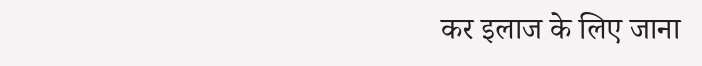कर इलाज के लिए जाना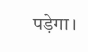पड़ेगा।